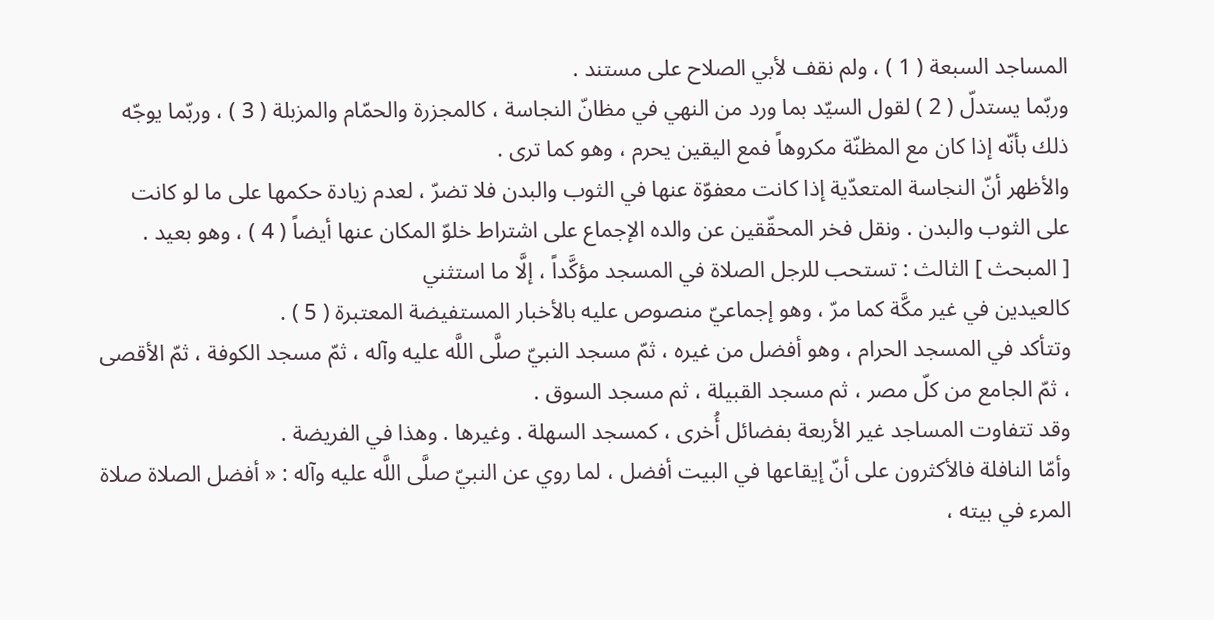المساجد السبعة ( 1 ) ، ولم نقف لأبي الصلاح على مستند .
وربّما يستدلّ ( 2 ) لقول السيّد بما ورد من النهي في مظانّ النجاسة ، كالمجزرة والحمّام والمزبلة ( 3 ) ، وربّما يوجّه ذلك بأنّه إذا كان مع المظنّة مكروهاً فمع اليقين يحرم ، وهو كما ترى .
والأظهر أنّ النجاسة المتعدّية إذا كانت معفوّة عنها في الثوب والبدن فلا تضرّ ، لعدم زيادة حكمها على ما لو كانت على الثوب والبدن . ونقل فخر المحقّقين عن والده الإجماع على اشتراط خلوّ المكان عنها أيضاً ( 4 ) ، وهو بعيد .
[ المبحث ] الثالث : تستحب للرجل الصلاة في المسجد مؤكَّداً ، إلَّا ما استثني
كالعيدين في غير مكَّة كما مرّ ، وهو إجماعيّ منصوص عليه بالأخبار المستفيضة المعتبرة ( 5 ) .
وتتأكد في المسجد الحرام ، وهو أفضل من غيره ، ثمّ مسجد النبيّ صلَّى اللَّه عليه وآله ، ثمّ مسجد الكوفة ، ثمّ الأقصى ، ثمّ الجامع من كلّ مصر ، ثم مسجد القبيلة ، ثم مسجد السوق .
وقد تتفاوت المساجد غير الأربعة بفضائل أُخرى ، كمسجد السهلة . وغيرها . وهذا في الفريضة .
وأمّا النافلة فالأكثرون على أنّ إيقاعها في البيت أفضل ، لما روي عن النبيّ صلَّى اللَّه عليه وآله : « أفضل الصلاة صلاة المرء في بيته ،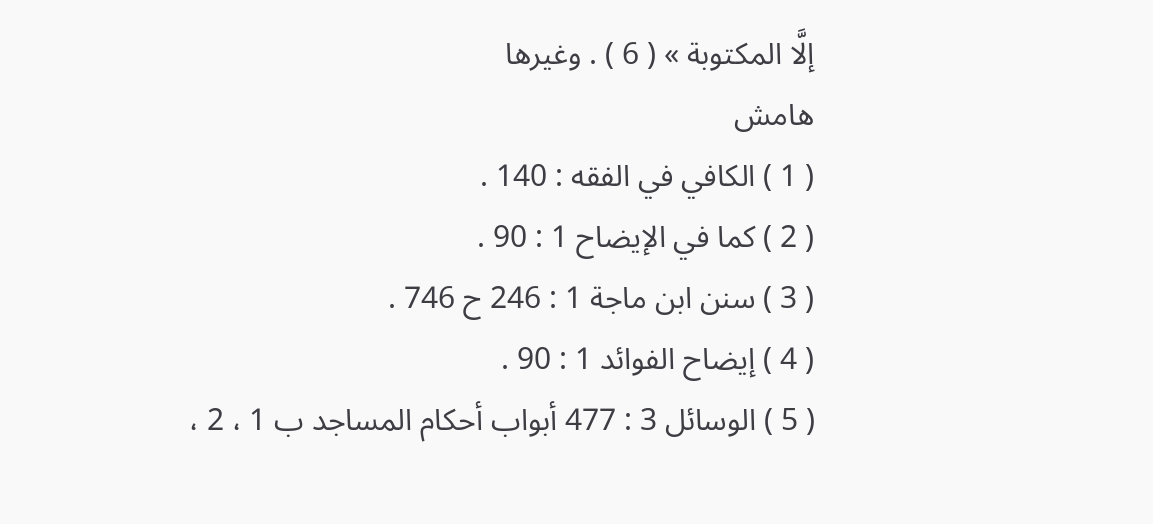إلَّا المكتوبة » ( 6 ) . وغيرها
هامش
( 1 ) الكافي في الفقه : 140 .
( 2 ) كما في الإيضاح 1 : 90 .
( 3 ) سنن ابن ماجة 1 : 246 ح 746 .
( 4 ) إيضاح الفوائد 1 : 90 .
( 5 ) الوسائل 3 : 477 أبواب أحكام المساجد ب 1 ، 2 ،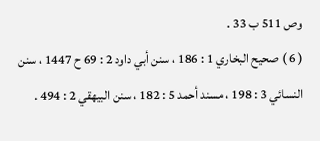وص 511 ب 33 .
( 6 ) صحيح البخاري 1 : 186 ، سنن أبي داود 2 : 69 ح 1447 ، سنن النسائي 3 : 198 ، مسند أحمد 5 : 182 ، سنن البيهقي 2 : 494 .